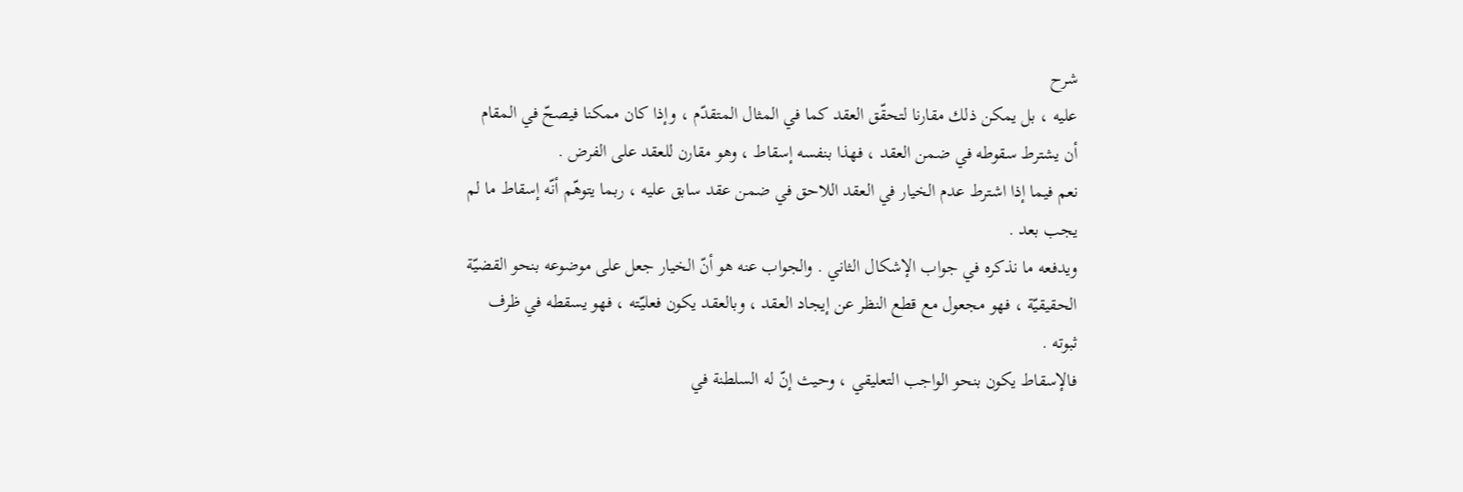شرح
عليه ، بل يمكن ذلك مقارنا لتحقّق العقد كما في المثال المتقدّم ، وإذا كان ممكنا فيصحّ في المقام أن يشترط سقوطه في ضمن العقد ، فهذا بنفسه إسقاط ، وهو مقارن للعقد على الفرض .
نعم فيما إذا اشترط عدم الخيار في العقد اللاحق في ضمن عقد سابق عليه ، ربما يتوهّم أنّه إسقاط ما لم يجب بعد .
ويدفعه ما نذكره في جواب الإشكال الثاني . والجواب عنه هو أنّ الخيار جعل على موضوعه بنحو القضيّة الحقيقيّة ، فهو مجعول مع قطع النظر عن إيجاد العقد ، وبالعقد يكون فعليّته ، فهو يسقطه في ظرف ثبوته .
فالإسقاط يكون بنحو الواجب التعليقي ، وحيث إنّ له السلطنة في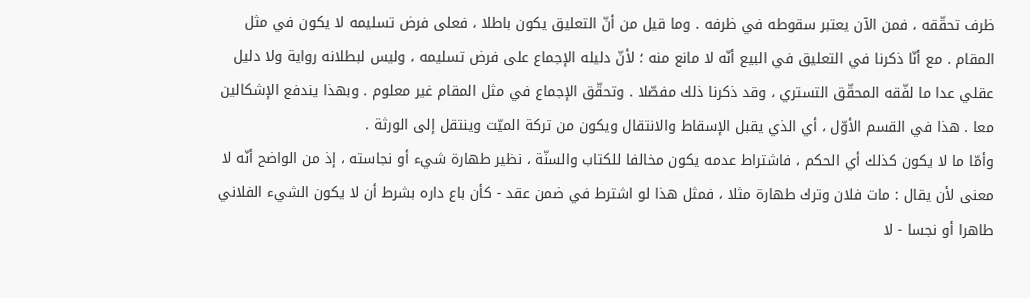ظرف تحقّقه ، فمن الآن يعتبر سقوطه في ظرفه . وما قيل من أنّ التعليق يكون باطلا ، فعلى فرض تسليمه لا يكون في مثل المقام . مع أنّا ذكرنا في التعليق في البيع أنّه لا مانع منه ؛ لأنّ دليله الإجماع على فرض تسليمه ، وليس لبطلانه رواية ولا دليل عقلي عدا ما لفّقه المحقّق التستري ، وقد ذكرنا ذلك مفصّلا . وتحقّق الإجماع في مثل المقام غير معلوم . وبهذا يندفع الإشكالين معا . هذا في القسم الأوّل ، أي الذي يقبل الإسقاط والانتقال ويكون من تركة الميّت وينتقل إلى الورثة .
وأمّا ما لا يكون كذلك أي الحكم ، فاشتراط عدمه يكون مخالفا للكتاب والسنّة ، نظير طهارة شيء أو نجاسته ، إذ من الواضح أنّه لا معنى لأن يقال : مات فلان وترك طهارة مثلا ، فمثل هذا لو اشترط في ضمن عقد - كأن باع داره بشرط أن لا يكون الشيء الفلاني طاهرا أو نجسا - لا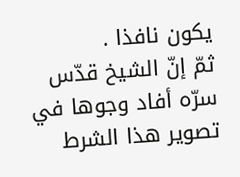يكون نافذا .
ثمّ إنّ الشيخ قدّس سرّه أفاد وجوها في تصوير هذا الشرط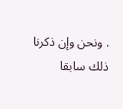. ونحن وإن ذكرنا ذلك سابقا